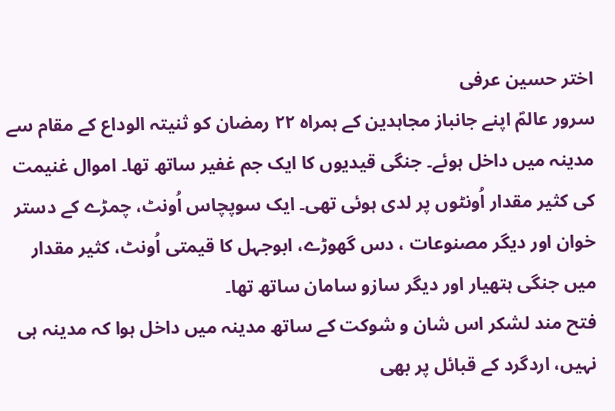اختر حسین عرفی
سرور عالمؐ اپنے جانباز مجاہدین کے ہمراہ ۲۲ رمضان کو ثنیتہ الوداع کے مقام سے مدینہ میں داخل ہوئے۔ جنگی قیدیوں کا ایک جم غفیر ساتھ تھا۔ اموال غنیمت کی کثیر مقدار اُونٹوں پر لدی ہوئی تھی۔ ایک سوپچاس اُونٹ، چمڑے کے دستر خوان اور دیگر مصنوعات ، دس گھوڑے، ابوجہل کا قیمتی اُونٹ، کثیر مقدار میں جنگی ہتھیار اور دیگر سازو سامان ساتھ تھا۔
فتح مند لشکر اس شان و شوکت کے ساتھ مدینہ میں داخل ہوا کہ مدینہ ہی نہیں، اردگرد کے قبائل پر بھی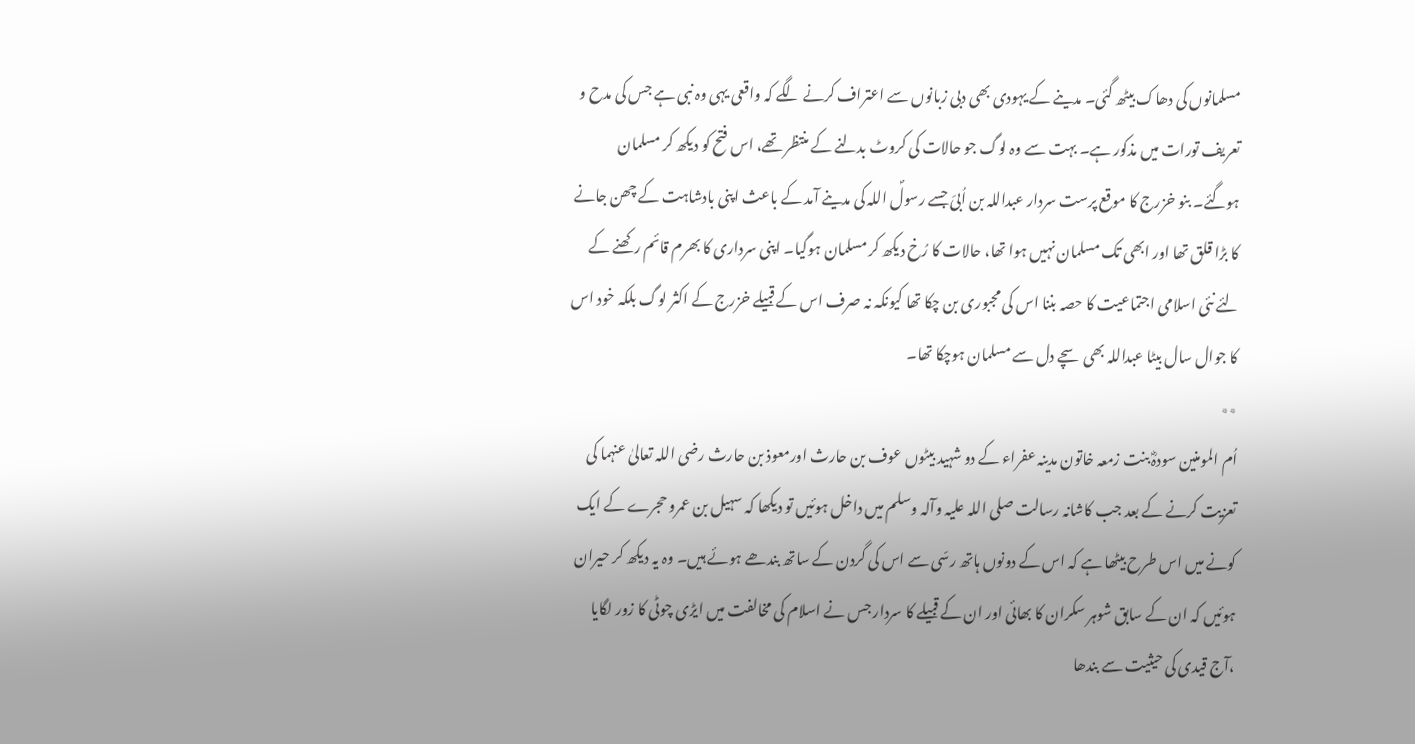مسلمانوں کی دھاک بیٹھ گئی۔ مدینے کے یہودی بھی دبی زبانوں سے اعتراف کرنے لگے کہ واقعی یہی وہ نبی ہے جس کی مدح و تعریف تورات میں مذکور ہے۔ بہت سے وہ لوگ جو حالات کی کروٹ بدلنے کے منتظر تھے، اس فتح کو دیکھ کر مسلمان ہوگئے۔ بنو خزرج کا موقع پرست سردار عبداللہ بن اُبیَ جسے رسولؐ اللہ کی مدینے آمد کے باعث اپنی بادشاہت کے چھن جانے کا بڑا قلق تھا اور ابھی تک مسلمان نہیں ہوا تھا، حالات کا رُخ دیکھ کر مسلمان ہوگیا۔ اپنی سرداری کا بھرم قائم رکھنے کے لئے نئی اسلامی اجتماعیت کا حصہ بننا اس کی مجبوری بن چکا تھا کیونکہ نہ صرف اس کے قبیلے خزرج کے اکثر لوگ بلکہ خود اس کا جوال سال بیٹا عبداللہ بھی سچے دل سے مسلمان ہوچکا تھا۔
٭٭
اُم المومنین سودہؓ بنت زمعہ خاتون مدینہ عفراء کے دو شہید بیٹوں عوف بن حارث اورمعوذ بن حارث رضی اللہ تعالیٰ عنہما کی تعزیت کرنے کے بعد جب کاشانہ رسالت صلی اللہ علیہ وآلہ وسلم میں داخل ہوئیں تو دیکھا کہ سہیل بن عمرو حجرے کے ایک کونے میں اس طرح بیٹھا ہے کہ اس کے دونوں ہاتھ رسّی سے اس کی گردن کے ساتھ بندھے ہوئے ہیں۔ وہ یہ دیکھ کر حیران ہوئیں کہ ان کے سابق شوہر سکران کا بھائی اور ان کے قبیلے کا سردار جس نے اسلام کی مخالفت میں ایڑی چوٹی کا زور لگایا ،آج قیدی کی حیثیت سے بندھا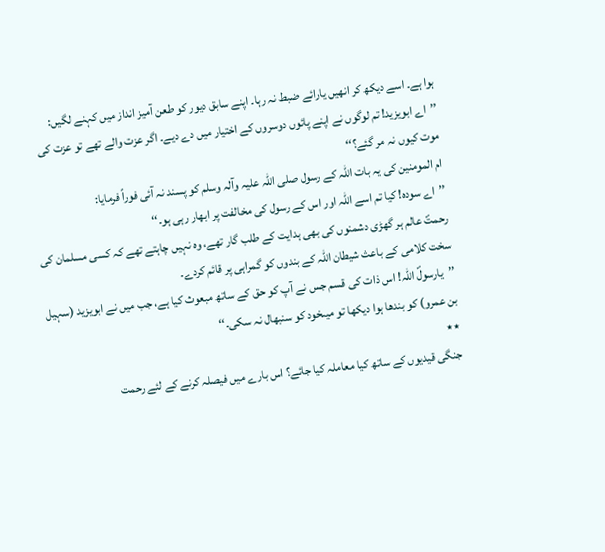ہوا ہے۔ اسے دیکھ کر انھیں یارائے ضبط نہ رہا۔ اپنے سابق دیور کو طعن آمیز انداز میں کہنے لگیں:
’’اے ابویزید! تم لوگوں نے اپنے پائوں دوسروں کے اختیار میں دے دیے۔ اگر عزت والے تھے تو عزت کی موت کیوں نہ مر گئے؟‘‘
ام المومنین کی یہ بات اللہ کے رسول صلی اللہ علیہ وآلہ وسلم کو پسند نہ آئی فوراً فرمایا:
’’اے سودہ! کیا تم اسے اللہ اور اس کے رسول کی مخالفت پر ابھار رہی ہو۔‘‘
رحمتؐ عالم ہر گھڑی دشمنوں کی بھی ہدایت کے طلب گار تھے، وہ نہیں چاہتے تھے کہ کسی مسلمان کی سخت کلامی کے باعث شیطان اللہ کے بندوں کو گمراہی پر قائم کردے۔
’’یارسولؐ اللہ! اس ذات کی قسم جس نے آپ کو حق کے ساتھ مبعوث کیا ہے، جب میں نے ابویزید (سہیل بن عمرو) کو بندھا ہوا دیکھا تو میںخود کو سنبھال نہ سکی۔‘‘
٭٭
جنگی قیدیوں کے ساتھ کیا معاملہ کیا جائے؟ اس بارے میں فیصلہ کرنے کے لئے رحمت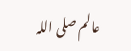عالم صلی اللہ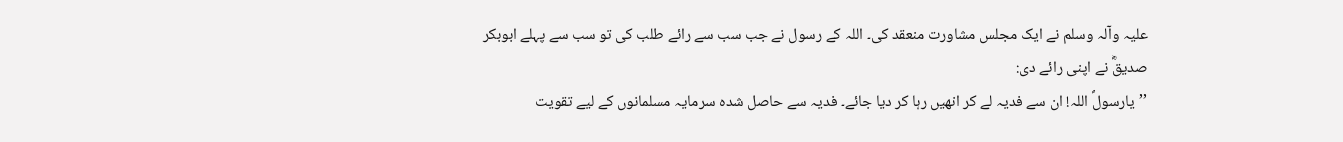علیہ وآلہ وسلم نے ایک مجلس مشاورت منعقد کی۔ اللہ کے رسول نے جب سب سے رائے طلب کی تو سب سے پہلے ابوبکر صدیقؓ نے اپنی رائے دی:
’’یارسولؐ اللہ! ان سے فدیہ لے کر انھیں رہا کر دیا جائے۔ فدیہ سے حاصل شدہ سرمایہ مسلمانوں کے لیے تقویت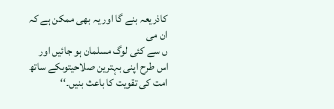کاذریعہ بنے گا اور یہ بھی ممکن ہے کہ ان می
ں سے کئی لوگ مسلمان ہو جائیں اور اس طرح اپنی بہترین صلاحیتوںکے ساتھ امت کی تقویت کا باعث بنیں۔‘‘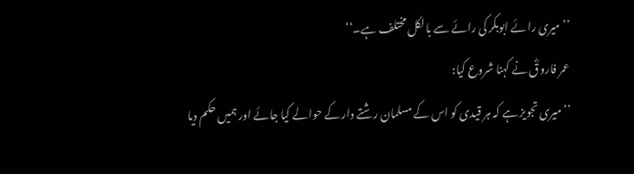’’میری رائے ابوبکر کی رائے سے بالکل مختلف ہے۔‘‘
عمر فاروقؓ نے کہنا شروع کیا:
’’میری تجویز ہے کہ ہر قیدی کو اس کے مسلمان رشتے دار کے حوالے کیا جائے اور ہمیں حکم دیا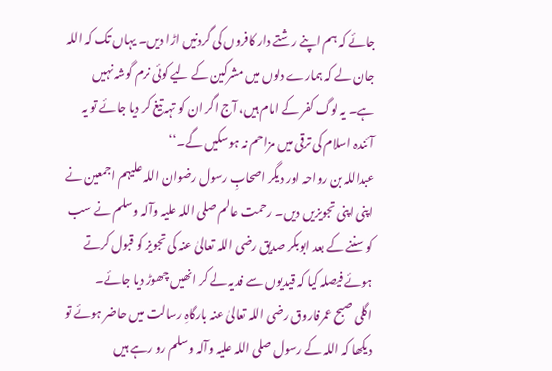جائے کہ ہم اپنے رشتے دار کافروں کی گردنیں اڑا دیں۔ یہاں تک کہ اللہ جان لے کہ ہمارے دلوں میں مشرکین کے لیے کوئی نرم گوشہ نہیں ہے۔ یہ لوگ کفر کے امام ہیں، آج اگر ان کو تہہ تیغ کر دیا جائے تو یہ آئندہ اسلام کی ترقی میں مزاحم نہ ہوسکیں گے۔‘‘
عبداللہ بن رواحہ اور دیگر اصحابِ رسول رضوان اللہ علیہم اجمعین نے اپنی اپنی تجویزیں دیں۔ رحمت عالم صلی اللہ علیہ وآلہ وسلم نے سب کو سننے کے بعد ابوبکر صدیق رضی اللہ تعالیٰ عنہ کی تجویز کو قبول کرتے ہوئے فیصلہ کیا کہ قیدیوں سے فدیہ لے کر انھیں چھوڑ دیا جائے۔
اگلی صبح عمرفاروق رضی اللہ تعالیٰ عنہ بارگاہِ رسالت میں حاضر ہوئے تو دیکھا کہ اللہ کے رسول صلی اللہ علیہ وآلہ وسلم رو رہے ہیں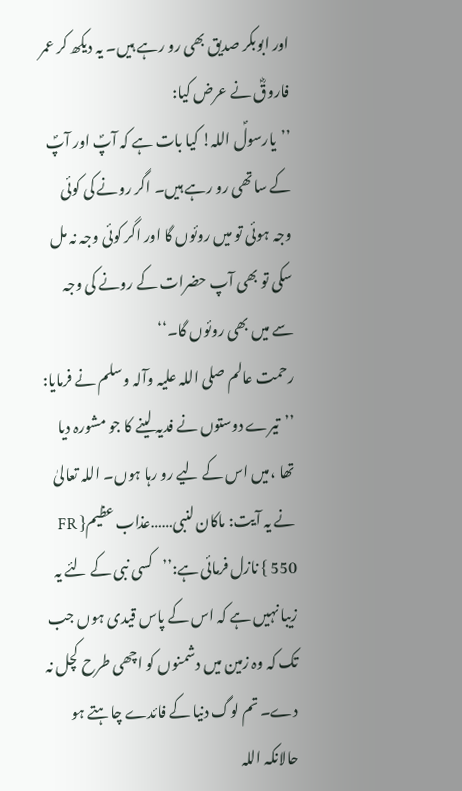اور ابوبکر صدیق بھی رو رہے ہیں۔ یہ دیکھ کر عمر فاروقؓ نے عرض کیا:
’’یارسولؐ اللہ! کیا بات ہے کہ آپؐ اور آپؐ کے ساتھی رو رہے ہیں۔ اگر رونے کی کوئی وجہ ہوئی تو میں روئوں گا اور اگر کوئی وجہ نہ مل سکی تو بھی آپ حضرات کے رونے کی وجہ سے میں بھی روئوں گا۔‘‘
رحمت عالم صلی اللہ علیہ وآلہ وسلم نے فرمایا:
’’تیرے دوستوں نے فدیہ لینے کا جو مشورہ دیا تھا ،میں اس کے لیے رو رہا ہوں۔ اللہ تعالیٰ نے یہ آیت: ماکان لنبی……عذاب عظیم{ FR 550 } نازل فرمائی ہے:’’کسی نبی کے لئے یہ زیبا نہیں ہے کہ اس کے پاس قیدی ہوں جب تک کہ وہ زمین میں دشمنوں کو اچھی طرح کچل نہ دے۔ تم لوگ دنیا کے فائدے چاہتے ہو حالانکہ اللہ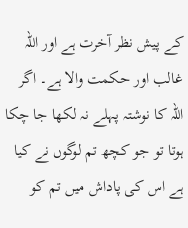کے پیش نظر آخرت ہے اور اللہ غالب اور حکمت والا ہے۔ اگر اللہ کا نوشتہ پہلے نہ لکھا جا چکا ہوتا تو جو کچھ تم لوگوں نے کیا ہے اس کی پاداش میں تم کو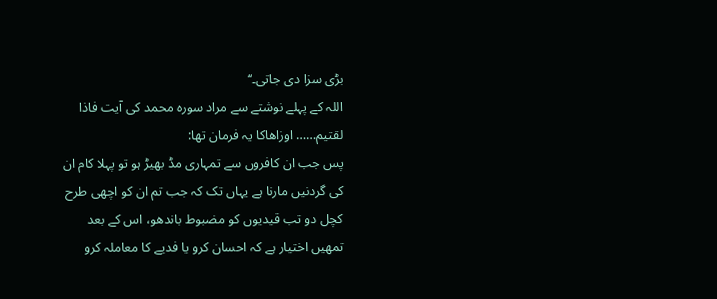بڑی سزا دی جاتی۔‘‘
اللہ کے پہلے نوشتے سے مراد سورہ محمد کی آیت فاذا لقتیم…… اوزاھاکا یہ فرمان تھا:
پس جب ان کافروں سے تمہاری مڈ بھیڑ ہو تو پہلا کام ان کی گردنیں مارنا ہے یہاں تک کہ جب تم ان کو اچھی طرح کچل دو تب قیدیوں کو مضبوط باندھو، اس کے بعد تمھیں اختیار ہے کہ احسان کرو یا فدیے کا معاملہ کرو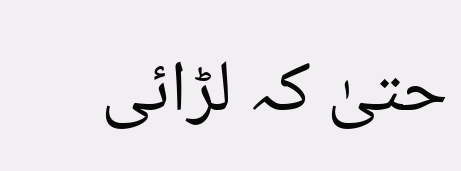حتیٰ کہ لڑائی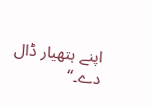اپنے ہتھیار ڈال دے۔‘‘